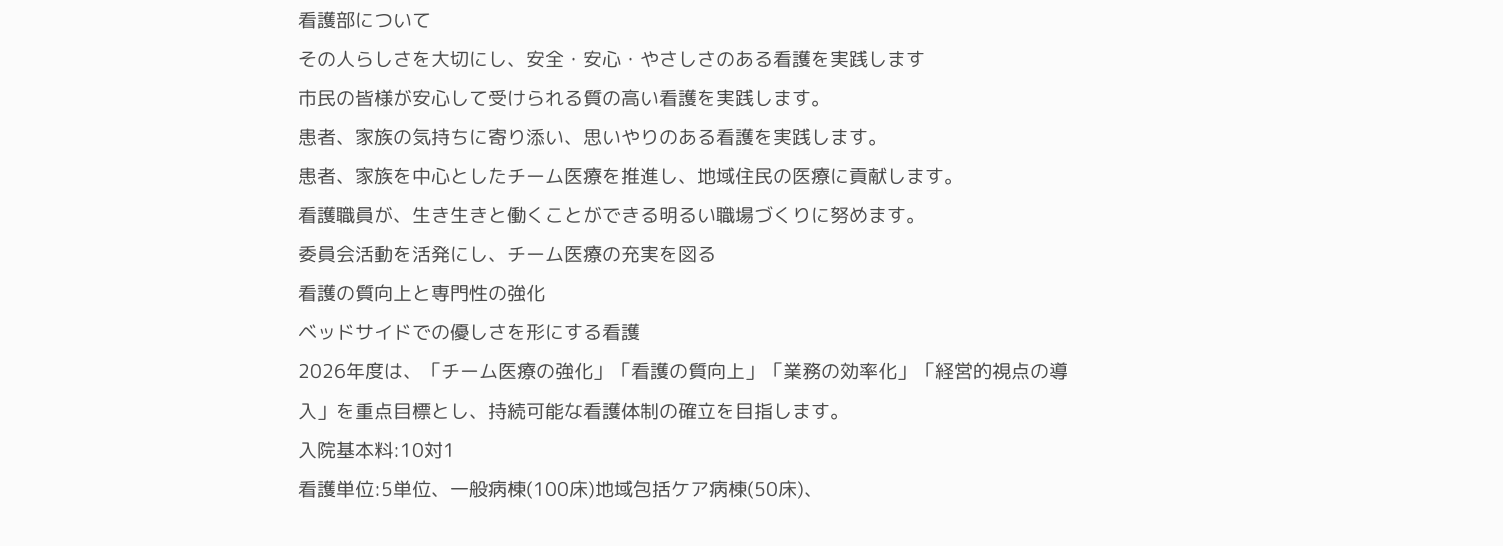看護部について
その人らしさを大切にし、安全・安心・やさしさのある看護を実践します
市民の皆様が安心して受けられる質の高い看護を実践します。
患者、家族の気持ちに寄り添い、思いやりのある看護を実践します。
患者、家族を中心としたチーム医療を推進し、地域住民の医療に貢献します。
看護職員が、生き生きと働くことができる明るい職場づくりに努めます。
委員会活動を活発にし、チーム医療の充実を図る
看護の質向上と専門性の強化
ベッドサイドでの優しさを形にする看護
2026年度は、「チーム医療の強化」「看護の質向上」「業務の効率化」「経営的視点の導入」を重点目標とし、持続可能な看護体制の確立を目指します。
入院基本料:10対1
看護単位:5単位、一般病棟(100床)地域包括ケア病棟(50床)、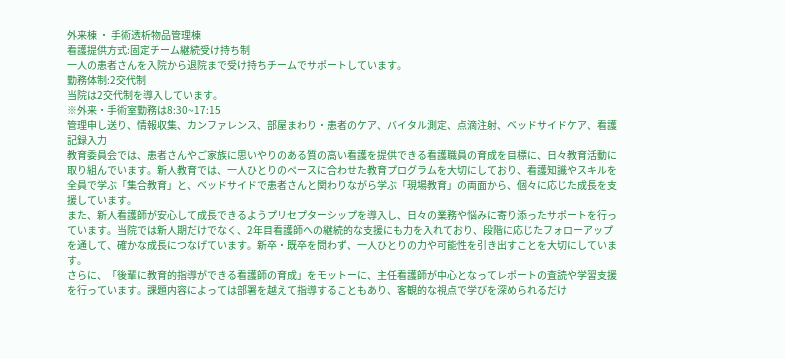外来棟 ・ 手術透析物品管理棟
看護提供方式:固定チーム継続受け持ち制
一人の患者さんを入院から退院まで受け持ちチームでサポートしています。
勤務体制:2交代制
当院は2交代制を導入しています。
※外来・手術室勤務は8:30~17:15
管理申し送り、情報収集、カンファレンス、部屋まわり・患者のケア、バイタル測定、点滴注射、ベッドサイドケア、看護記録入力
教育委員会では、患者さんやご家族に思いやりのある質の高い看護を提供できる看護職員の育成を目標に、日々教育活動に取り組んでいます。新人教育では、一人ひとりのペースに合わせた教育プログラムを大切にしており、看護知識やスキルを全員で学ぶ「集合教育」と、ベッドサイドで患者さんと関わりながら学ぶ「現場教育」の両面から、個々に応じた成長を支援しています。
また、新人看護師が安心して成長できるようプリセプターシップを導入し、日々の業務や悩みに寄り添ったサポートを行っています。当院では新人期だけでなく、2年目看護師への継続的な支援にも力を入れており、段階に応じたフォローアップを通して、確かな成長につなげています。新卒・既卒を問わず、一人ひとりの力や可能性を引き出すことを大切にしています。
さらに、「後輩に教育的指導ができる看護師の育成」をモットーに、主任看護師が中心となってレポートの査読や学習支援を行っています。課題内容によっては部署を越えて指導することもあり、客観的な視点で学びを深められるだけ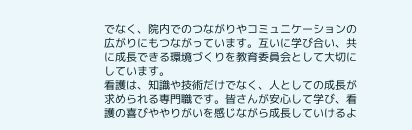でなく、院内でのつながりやコミュニケーションの広がりにもつながっています。互いに学び合い、共に成長できる環境づくりを教育委員会として大切にしています。
看護は、知識や技術だけでなく、人としての成長が求められる専門職です。皆さんが安心して学び、看護の喜びややりがいを感じながら成長していけるよ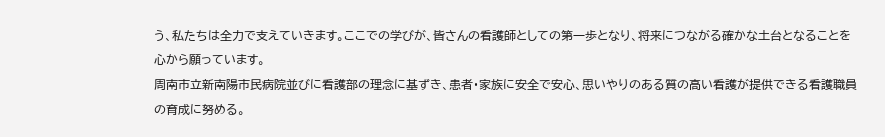う、私たちは全力で支えていきます。ここでの学びが、皆さんの看護師としての第一歩となり、将来につながる確かな土台となることを心から願っています。
周南市立新南陽市民病院並びに看護部の理念に基ずき、患者・家族に安全で安心、思いやりのある質の高い看護が提供できる看護職員の育成に努める。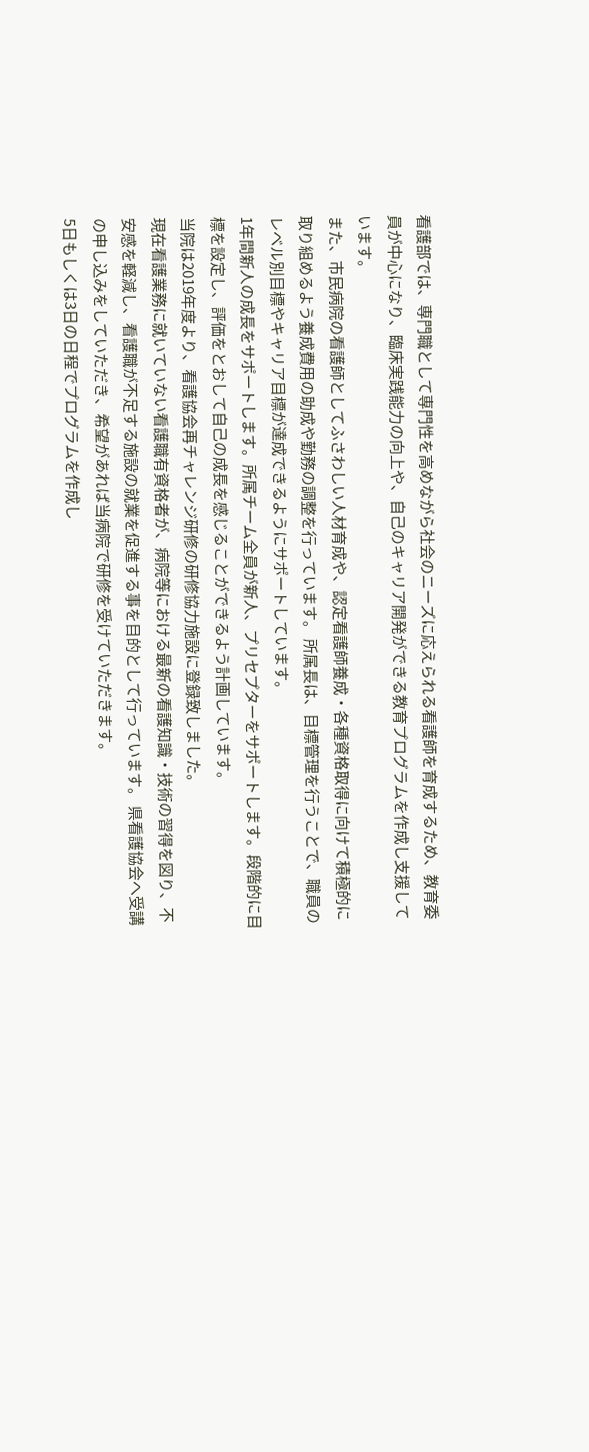看護部では、専門職として専門性を高めながら社会のニーズに応えられる看護師を育成するため、教育委員が中心になり、臨床実践能力の向上や、自己のキャリア開発ができる教育プログラムを作成し支援しています。
また、市民病院の看護師としてふさわしい人材育成や、認定看護師養成・各種資格取得に向けて積極的に取り組めるよう養成費用の助成や勤務の調整を行っています。 所属長は、目標管理を行うことで、職員のレベル別目標やキャリア目標が達成できるようにサポートしています。
1年間新人の成長をサポートします。所属チーム全員が新人、プリセプターをサポートします。段階的に目標を設定し、評価をとおして自己の成長を感じることができるよう計画しています。
当院は2019年度より、看護協会再チャレンジ研修の研修協力施設に登録致しました。
現在看護業務に就いていない看護職有資格者が、病院等における最新の看護知識・技術の習得を図り、不安感を軽減し、看護職が不足する施設の就業を促進する事を目的として行っています。 県看護協会へ受講の申し込みをしていただき、希望があれば当病院で研修を受けていただきます。
5日もしくは3日の日程でプログラムを作成し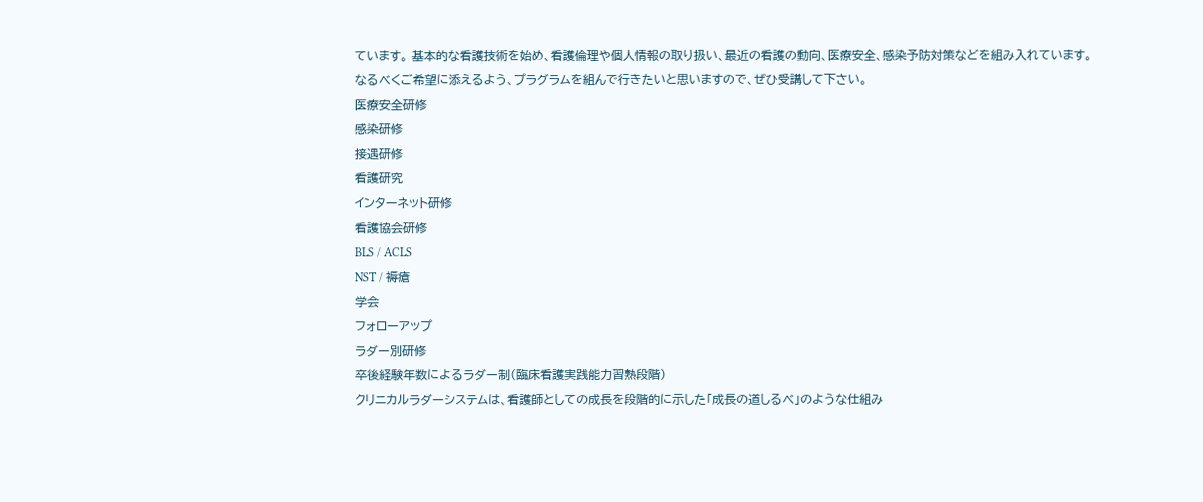ています。 基本的な看護技術を始め、看護倫理や個人情報の取り扱い、最近の看護の動向、医療安全、感染予防対策などを組み入れています。
なるべくご希望に添えるよう、プラグラムを組んで行きたいと思いますので、ぜひ受講して下さい。
医療安全研修
感染研修
接遇研修
看護研究
インターネット研修
看護協会研修
BLS / ACLS
NST / 褥瘡
学会
フォローアップ
ラダー別研修
卒後経験年数によるラダー制(臨床看護実践能力習熟段階)
クリニカルラダーシステムは、看護師としての成長を段階的に示した「成長の道しるべ」のような仕組み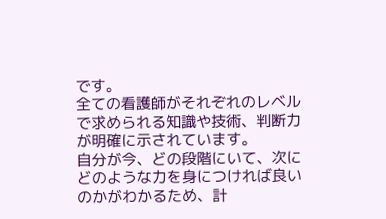です。
全ての看護師がそれぞれのレベルで求められる知識や技術、判断力が明確に示されています。
自分が今、どの段階にいて、次にどのような力を身につければ良いのかがわかるため、計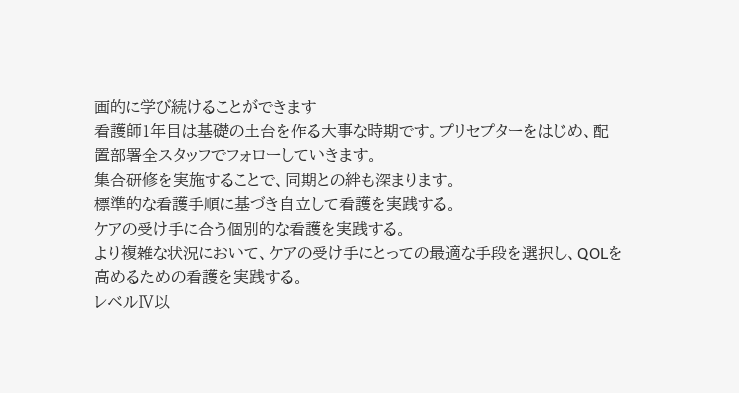画的に学び続けることができます
看護師1年目は基礎の土台を作る大事な時期です。プリセプターをはじめ、配置部署全スタッフでフォローしていきます。
集合研修を実施することで、同期との絆も深まります。
標準的な看護手順に基づき自立して看護を実践する。
ケアの受け手に合う個別的な看護を実践する。
より複雑な状況において、ケアの受け手にとっての最適な手段を選択し、QOLを高めるための看護を実践する。
レベルⅣ以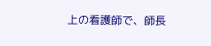上の看護師で、師長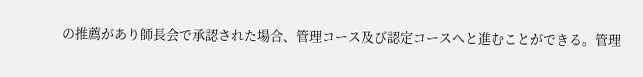の推薦があり師長会で承認された場合、管理コース及び認定コースへと進むことができる。管理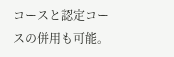コースと認定コースの併用も可能。